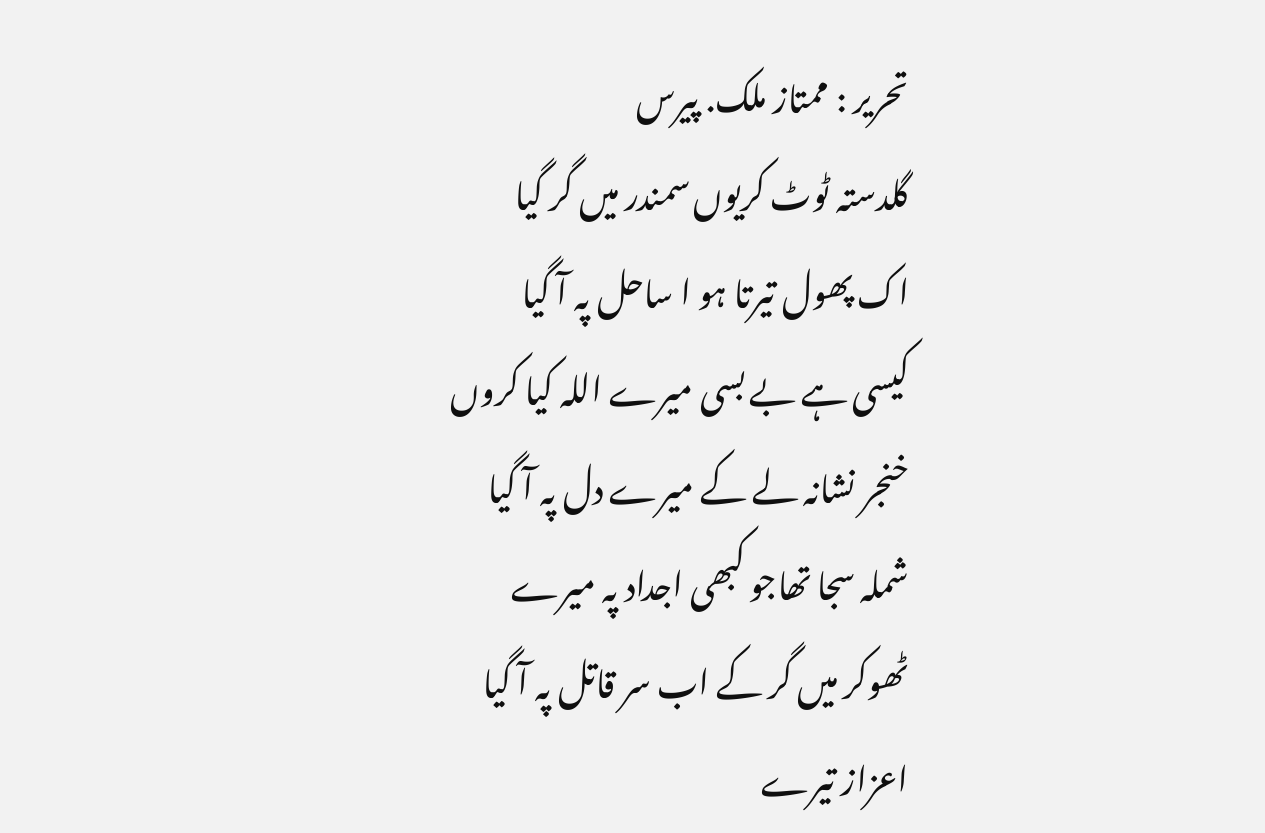تحریر : ممتاز ملک. پیرس
گلدستہ ٹوٹ کریوں سمندر میں گر گیا
اک پھول تیرتا ہو ا ساحل پہ آ گیا
کیسی ہے بے بسی میرے اللہ کیا کروں
خنجر نشانہ لے کے میرے دل پہ آ گیا
شملہ سجا تھاجو کبھی اجداد پہ میرے
ٹھوکر میں گر کے اب سر قاتل پہ آ گیا
اعزاز تیرے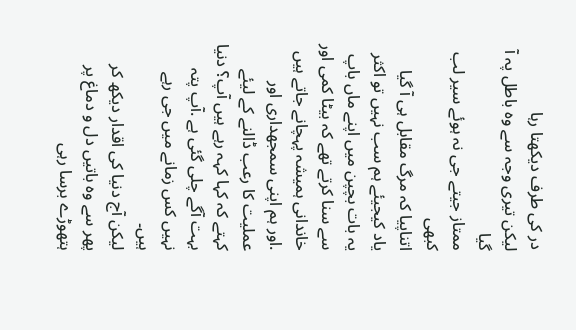در کی طرف دیکھتا رہا
لیکن تیری وجہ سے وہ باطل پہ آ گیا
ممتاز جیتے جی نہ ہوئے سیر لب کبھی
اتناپیا کہ مرگ مقابل ہی آ گیا
یاد کیجیئے ہم سب نہیں تو اکثر یہ بات بچپن میں اپنے ماں باپ سے سنا کرتے تھے کہ بیٹا کمی اور خاندانی ہمیشہ پہچانے جاتے ہیں .اور ہم اپنی سمجھداری اور عملیت کا رعب ڈالنے کے لیئے کہتے کہ کہا کہہ رہے ہیں آپ؟ دنیا بہت آگے چلی گئی ہے .آپ پتہ نہیں کس زمانے میں جی رہے ہیں۔
لیکن آج دنیا کی اقدار دیکھ کر پھر سے وہ باتیں دل و دماغ پر ہتھوڑے برسا رہی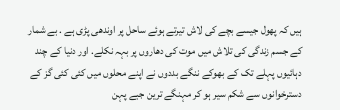ہیں کہ پھول جیسے بچے کی لاش تیرتے ہوئے ساحل پر اوندھی پڑی ہے . بے شمار کے جسم زندگی کی تلاش میں موت کی دھاروں پر بہہ نکلے. اور دنیا کے چند دہائیوں پہلے تک کے بھوکے ننگے بددوں نے اپنے محلوں میں کئی کئی گز کے دسترخوانوں سے شکم سیر ہو کر مہنگے ترین جبے پہن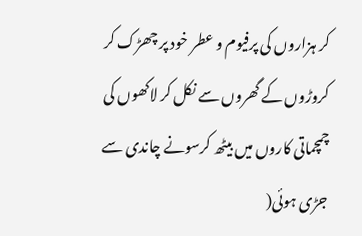کر ہزاروں کی پرفیوم و عطر خود پر چھڑک کر کروڑوں کے گھروں سے نکل کر لاکھوں کی چمچماتی کاروں میں بیٹھ کرسونے چاندی سے جڑی ہوئی(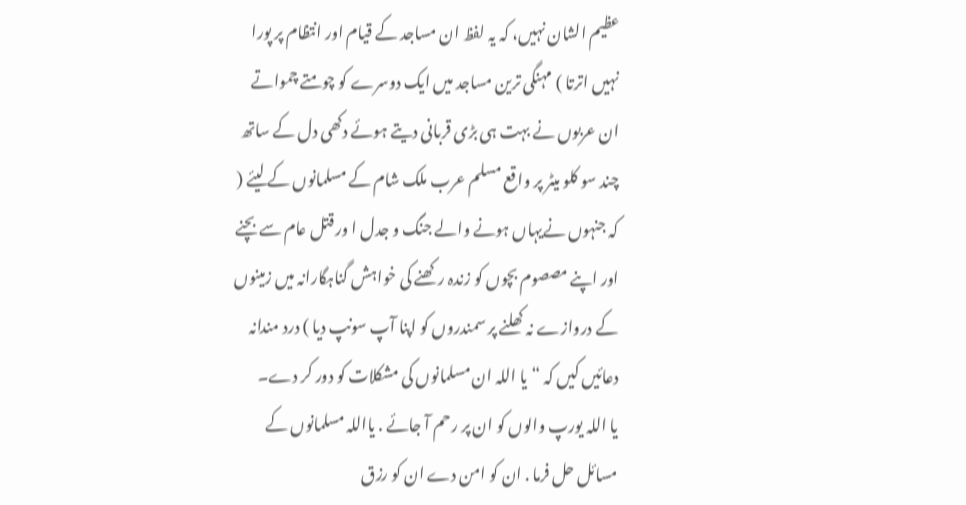عظیم الشان نہیں، کہ یہ لفظ ان مساجد کے قیام اور انتظام پر پورا نہیں اترتا ) مہنگی ترین مساجد میں ایک دوسرے کو چومتے چمواتے ان عربوں نے بہت ہی بڑی قربانی دیتے ہوئے دکھی دل کے ساتھ چند سو کلو میٹر پر واقع مسلم عرب ملک شام کے مسلمانوں کے لیئے ( کہ جنہوں نےیہاں ہونے والے جنگ و جدل ا ور قتل عام سے بچنے اور اپنے مصصوم بچوں کو زندہ رکھنے کی خواہش گناہگارانہ میں زمینوں کے دروازے نہ کھلنے پر سمندروں کو اپنا آپ سونپ دیا ) درد مندانہ دعائیں کیں کہ “یا اللہ ان مسلمانوں کی مشکلات کو دور کر دے۔
یا اللہ یورپ والوں کو ان پر رحم آ جائے . یااللہ مسلمانوں کے مسائل حل فرما . ان کو امن دے ان کو رزق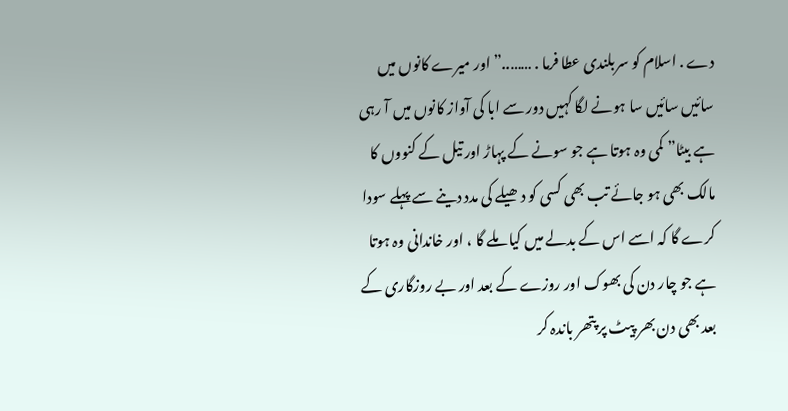دے . اسلام کو سربلندی عطا فرما . ……..” اور میرے کانوں میں سائیں سائیں سا ہونے لگا کہیں دور سے ابا کی آواز کانوں میں آ رہی ہے بیٹا” کمی وہ ہوتا ہے جو سونے کے پہاڑ اور تیل کے کنووں کا مالک بھی ہو جائے تب بھی کسی کو دھیلے کی مدد دینے سے پہلے سودا کرے گا کہ اسے اس کے بدلے میں کیا ملے گا ، اور خاندانی وہ ہوتا ہے جو چار دن کی بھوک اور روزے کے بعد اور بے روزگاری کے بعد بھی دن بھر پیٹ پر پتھر باندہ کر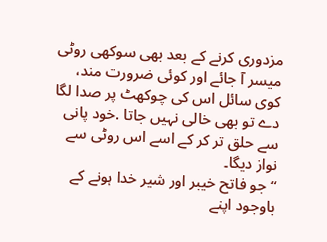مزدوری کرنے کے بعد بھی سوکھی روٹی میسر آ جائے اور کوئی ضرورت مند، کوی سائل اس کی چوکھٹ پر صدا لگا دے تو بھی خالی نہیں جاتا .خود پانی سے حلق تر کر کے اسے اس روٹی سے نواز دیگا۔
“جو فاتح خیبر اور شیر خدا ہونے کے باوجود اپنے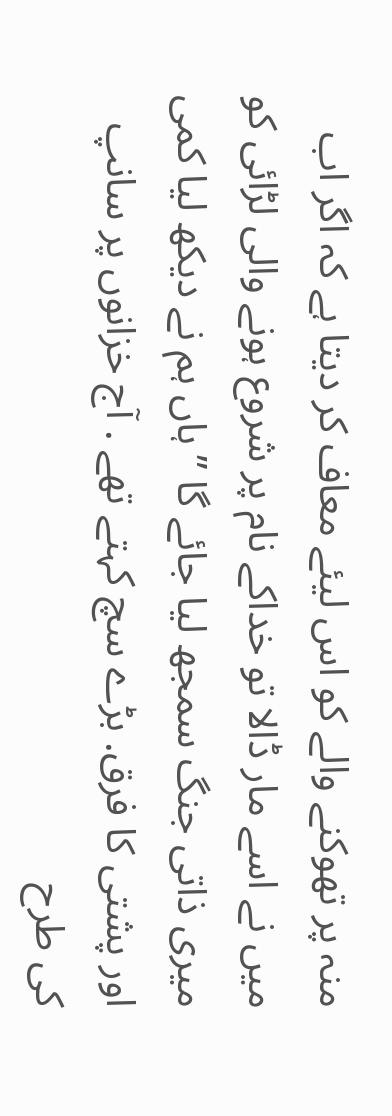منہ پر تھوکنے والے کو اس لیئے معاف کر دیتا ہے کہ اگر اب میں نے اسے مار ڈالا تو خداکے نام پر شروع ہونے والی لڑائی کو میری ذاتی جنگ سمجھ لیا جائے گا ” ہاں ہم نے دیکھ لیا کمی اور پشتی کا فرق. بڑے سچ کہتے تھے . آج خزانوں پر سانپ کی طرح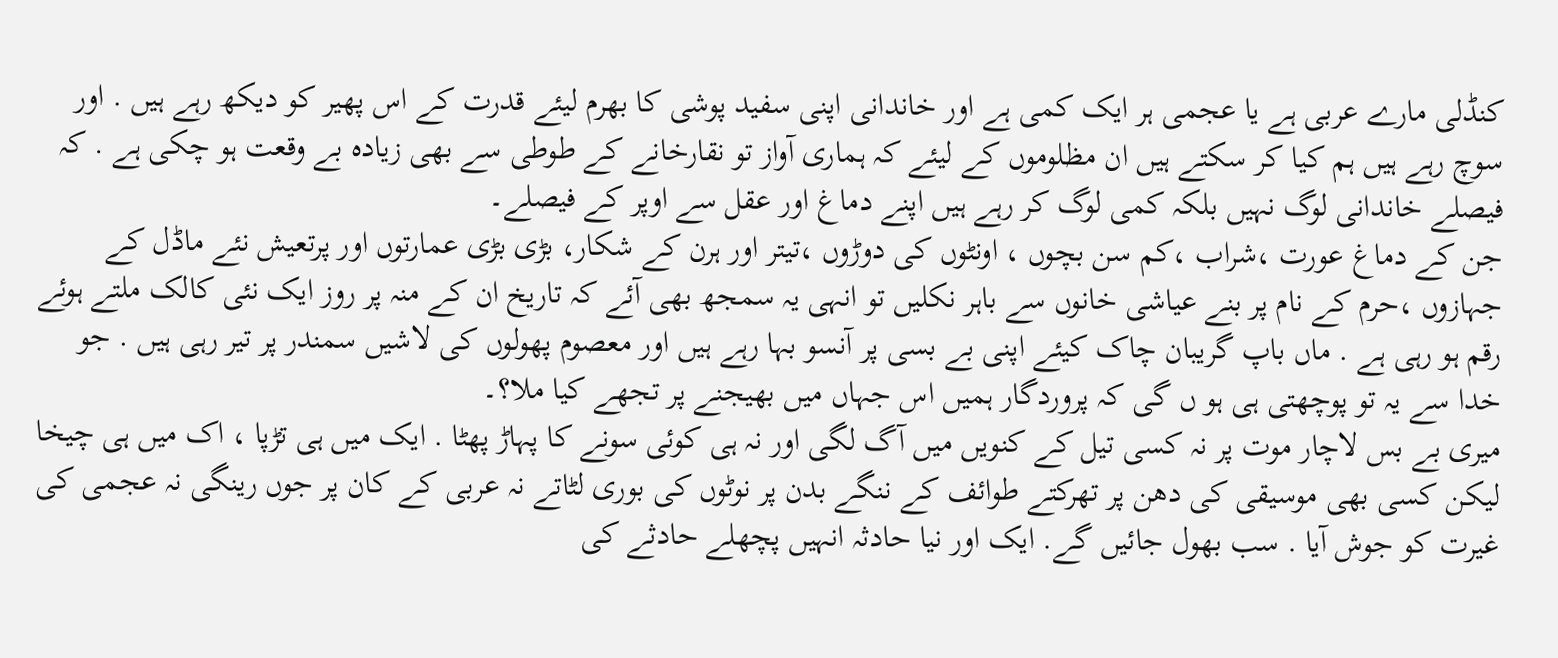کنڈلی مارے عربی ہے یا عجمی ہر ایک کمی ہے اور خاندانی اپنی سفید پوشی کا بھرم لیئے قدرت کے اس پھیر کو دیکھ رہے ہیں . اور سوچ رہے ہیں ہم کیا کر سکتے ہیں ان مظلوموں کے لیئے کہ ہماری آواز تو نقارخانے کے طوطی سے بھی زیادہ بے وقعت ہو چکی ہے . کہ فیصلے خاندانی لوگ نہیں بلکہ کمی لوگ کر رہے ہیں اپنے دماغ اور عقل سے اوپر کے فیصلے۔
جن کے دماغ عورت ،شراب ،کم سن بچوں ، اونٹوں کی دوڑوں ،تیتر اور ہرن کے شکار، بڑی بڑی عمارتوں اور پرتعیش نئے ماڈل کے جہازوں ،حرم کے نام پر بنے عیاشی خانوں سے باہر نکلیں تو انہی یہ سمجھ بھی آئے کہ تاریخ ان کے منہ پر روز ایک نئی کالک ملتے ہوئے رقم ہو رہی ہے . ماں باپ گریبان چاک کیئے اپنی بے بسی پر آنسو بہا رہے ہیں اور معصوم پھولوں کی لاشیں سمندر پر تیر رہی ہیں . جو خدا سے یہ تو پوچھتی ہی ہو ں گی کہ پروردگار ہمیں اس جہاں میں بھیجنے پر تجھے کیا ملا؟۔
میری بے بس لاچار موت پر نہ کسی تیل کے کنویں میں آگ لگی اور نہ ہی کوئی سونے کا پہاڑ پھٹا . ایک میں ہی تڑپا ، اک میں ہی چیخا لیکن کسی بھی موسیقی کی دھن پر تھرکتے طوائف کے ننگے بدن پر نوٹوں کی بوری لٹاتے نہ عربی کے کان پر جوں رینگی نہ عجمی کی غیرت کو جوش آیا . سب بھول جائیں گے. ایک اور نیا حادثہ انہیں پچھلے حادثے کی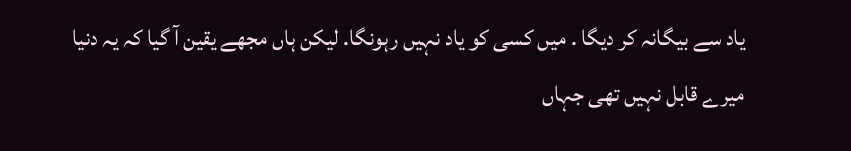یاد سے بیگانہ کر دیگا . میں کسی کو یاد نہیں رہونگا. لیکن ہاں مجھے یقین آ گیا کہ یہ دنیا میرے قابل نہیں تھی جہاں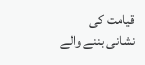قیامت کی نشانی بننے والے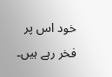خود اس پر فخر رہے ہیں۔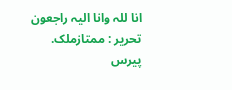انا للہ وانا الیہ راجعون
تحریر : ممتازملک. پیرس